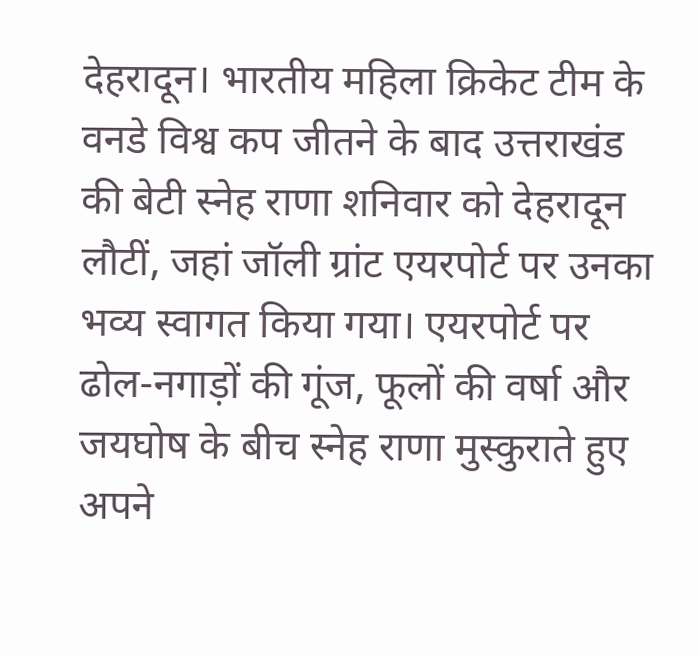देहरादून। भारतीय महिला क्रिकेट टीम के वनडे विश्व कप जीतने के बाद उत्तराखंड की बेटी स्नेह राणा शनिवार को देहरादून लौटीं, जहां जॉली ग्रांट एयरपोर्ट पर उनका भव्य स्वागत किया गया। एयरपोर्ट पर ढोल-नगाड़ों की गूंज, फूलों की वर्षा और जयघोष के बीच स्नेह राणा मुस्कुराते हुए अपने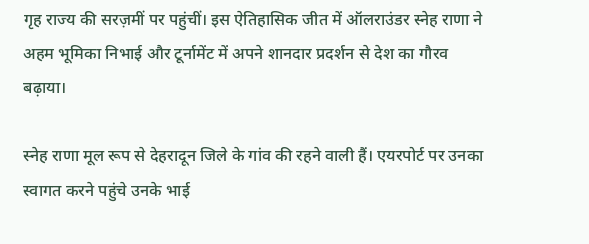गृह राज्य की सरज़मीं पर पहुंचीं। इस ऐतिहासिक जीत में ऑलराउंडर स्नेह राणा ने अहम भूमिका निभाई और टूर्नामेंट में अपने शानदार प्रदर्शन से देश का गौरव बढ़ाया।

स्नेह राणा मूल रूप से देहरादून जिले के गांव की रहने वाली हैं। एयरपोर्ट पर उनका स्वागत करने पहुंचे उनके भाई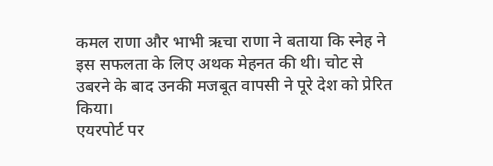कमल राणा और भाभी ऋचा राणा ने बताया कि स्नेह ने इस सफलता के लिए अथक मेहनत की थी। चोट से उबरने के बाद उनकी मजबूत वापसी ने पूरे देश को प्रेरित किया।
एयरपोर्ट पर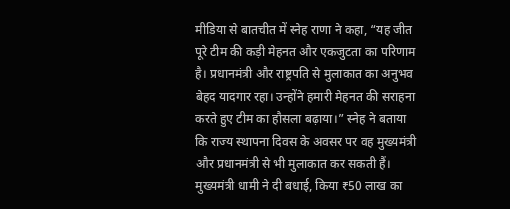मीडिया से बातचीत में स्नेह राणा ने कहा, “यह जीत पूरे टीम की कड़ी मेहनत और एकजुटता का परिणाम है। प्रधानमंत्री और राष्ट्रपति से मुलाकात का अनुभव बेहद यादगार रहा। उन्होंने हमारी मेहनत की सराहना करते हुए टीम का हौसला बढ़ाया।” स्नेह ने बताया कि राज्य स्थापना दिवस के अवसर पर वह मुख्यमंत्री और प्रधानमंत्री से भी मुलाकात कर सकती हैं।
मुख्यमंत्री धामी ने दी बधाई, किया ₹50 लाख का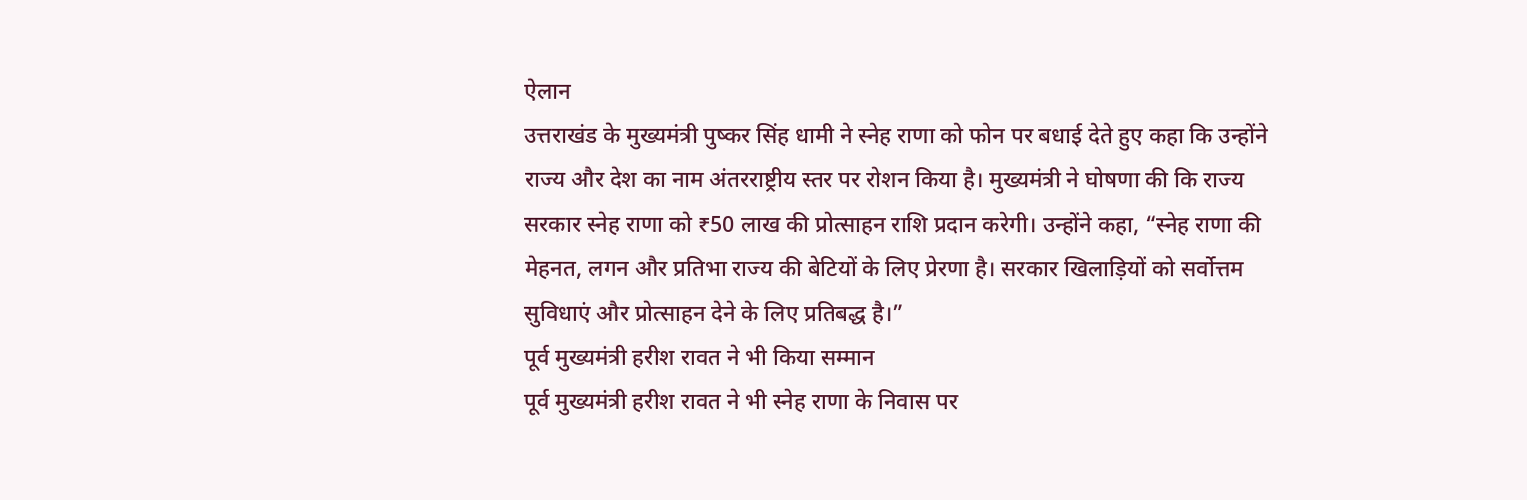ऐलान
उत्तराखंड के मुख्यमंत्री पुष्कर सिंह धामी ने स्नेह राणा को फोन पर बधाई देते हुए कहा कि उन्होंने राज्य और देश का नाम अंतरराष्ट्रीय स्तर पर रोशन किया है। मुख्यमंत्री ने घोषणा की कि राज्य सरकार स्नेह राणा को ₹50 लाख की प्रोत्साहन राशि प्रदान करेगी। उन्होंने कहा, “स्नेह राणा की मेहनत, लगन और प्रतिभा राज्य की बेटियों के लिए प्रेरणा है। सरकार खिलाड़ियों को सर्वोत्तम सुविधाएं और प्रोत्साहन देने के लिए प्रतिबद्ध है।”
पूर्व मुख्यमंत्री हरीश रावत ने भी किया सम्मान
पूर्व मुख्यमंत्री हरीश रावत ने भी स्नेह राणा के निवास पर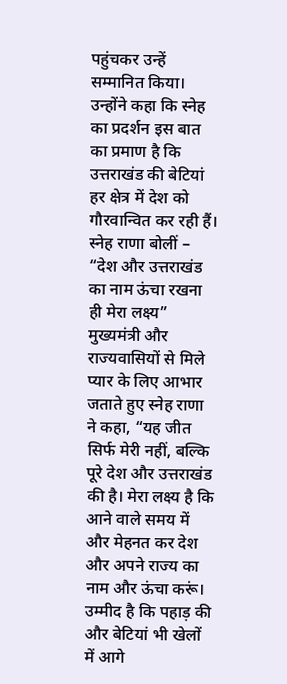पहुंचकर उन्हें सम्मानित किया। उन्होंने कहा कि स्नेह का प्रदर्शन इस बात का प्रमाण है कि उत्तराखंड की बेटियां हर क्षेत्र में देश को गौरवान्वित कर रही हैं।
स्नेह राणा बोलीं – “देश और उत्तराखंड का नाम ऊंचा रखना ही मेरा लक्ष्य”
मुख्यमंत्री और राज्यवासियों से मिले प्यार के लिए आभार जताते हुए स्नेह राणा ने कहा, “यह जीत सिर्फ मेरी नहीं, बल्कि पूरे देश और उत्तराखंड की है। मेरा लक्ष्य है कि आने वाले समय में और मेहनत कर देश और अपने राज्य का नाम और ऊंचा करूं। उम्मीद है कि पहाड़ की और बेटियां भी खेलों में आगे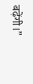बढ़ेंगी।”